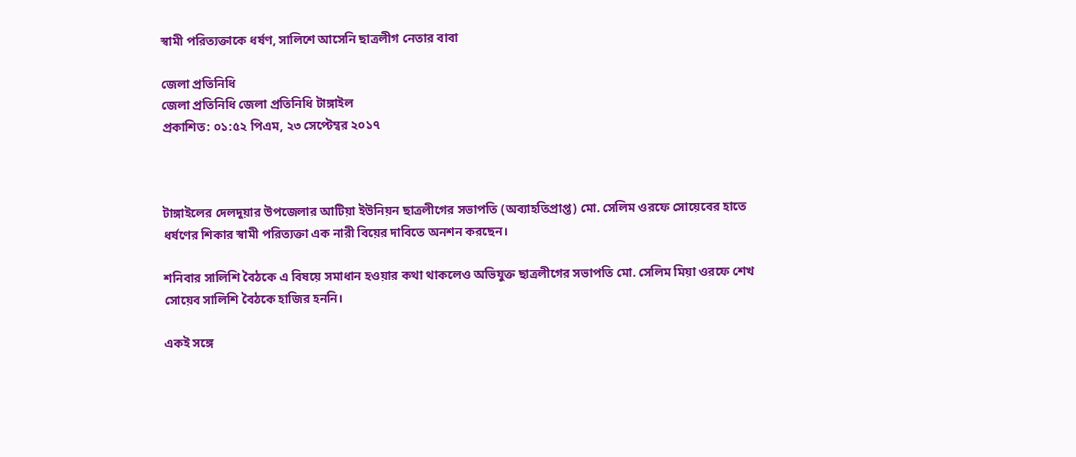স্বামী পরিত্যক্তাকে ধর্ষণ, সালিশে আসেনি ছাত্রলীগ নেতার বাবা

জেলা প্রতিনিধি
জেলা প্রতিনিধি জেলা প্রতিনিধি টাঙ্গাইল
প্রকাশিত: ০১:৫২ পিএম, ২৩ সেপ্টেম্বর ২০১৭



টাঙ্গাইলের দেলদুয়ার উপজেলার আটিয়া ইউনিয়ন ছাত্রলীগের সভাপতি (অব্যাহতিপ্রাপ্ত) মো. সেলিম ওরফে সোয়েবের হাতে ধর্ষণের শিকার স্বামী পরিত্যক্তা এক নারী বিয়ের দাবিতে অনশন করছেন।

শনিবার সালিশি বৈঠকে এ বিষয়ে সমাধান হওয়ার কথা থাকলেও অভিযুক্ত ছাত্রলীগের সভাপতি মো. সেলিম মিয়া ওরফে শেখ সোয়েব সালিশি বৈঠকে হাজির হননি।

একই সঙ্গে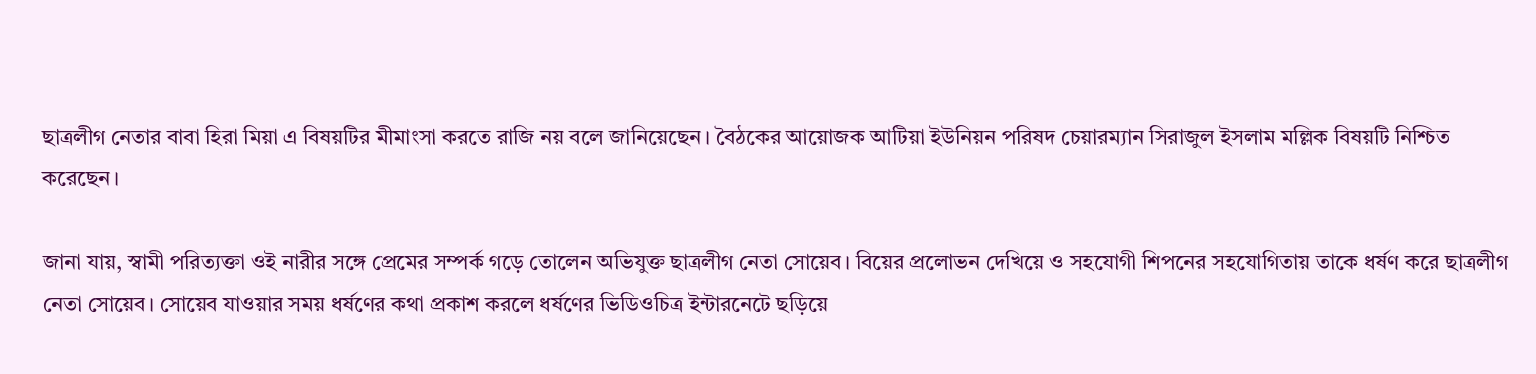ছাত্রলীগ নেতার বাবা হিরা মিয়া এ বিষয়টির মীমাংসা করতে রাজি নয় বলে জানিয়েছেন। বৈঠকের আয়োজক আটিয়া ইউনিয়ন পরিষদ চেয়ারম্যান সিরাজুল ইসলাম মল্লিক বিষয়টি নিশ্চিত করেছেন।

জানা যায়, স্বামী পরিত্যক্তা ওই নারীর সঙ্গে প্রেমের সম্পর্ক গড়ে তোলেন অভিযুক্ত ছাত্রলীগ নেতা সোয়েব। বিয়ের প্রলোভন দেখিয়ে ও সহযোগী শিপনের সহযোগিতায় তাকে ধর্ষণ করে ছাত্রলীগ নেতা সোয়েব। সোয়েব যাওয়ার সময় ধর্ষণের কথা প্রকাশ করলে ধর্ষণের ভিডিওচিত্র ইন্টারনেটে ছড়িয়ে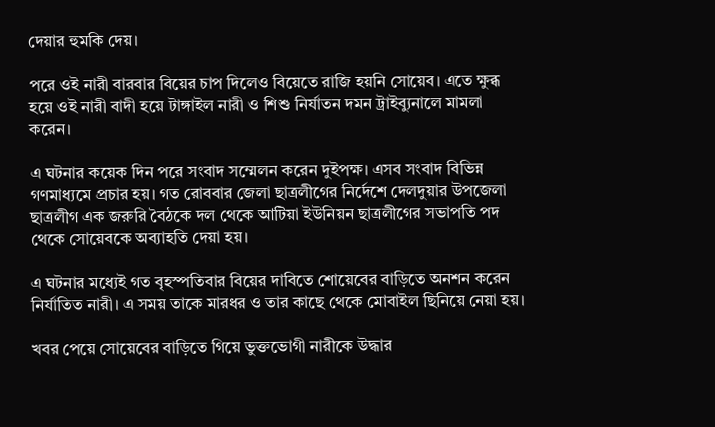দেয়ার হুমকি দেয়।

পরে ওই নারী বারবার বিয়ের চাপ দিলেও বিয়েতে রাজি হয়নি সোয়েব। এতে ক্ষুব্ধ হয়ে ওই নারী বাদী হয়ে টাঙ্গাইল নারী ও শিশু নির্যাতন দমন ট্রাইব্যুনালে মামলা করেন।

এ ঘটনার কয়েক দিন পরে সংবাদ সম্মেলন করেন দুইপক্ষ। এসব সংবাদ বিভিন্ন গণমাধ্যমে প্রচার হয়। গত রোববার জেলা ছাত্রলীগের নির্দেশে দেলদুয়ার উপজেলা ছাত্রলীগ এক জরুরি বৈঠকে দল থেকে আটিয়া ইউনিয়ন ছাত্রলীগের সভাপতি পদ থেকে সোয়েবকে অব্যাহতি দেয়া হয়।

এ ঘটনার মধ্যেই গত বৃহস্পতিবার বিয়ের দাবিতে শোয়েবের বাড়িতে অনশন করেন নির্যাতিত নারী। এ সময় তাকে মারধর ও তার কাছে থেকে মোবাইল ছিনিয়ে নেয়া হয়।

খবর পেয়ে সোয়েবের বাড়িতে গিয়ে ভুক্তভোগী নারীকে উদ্ধার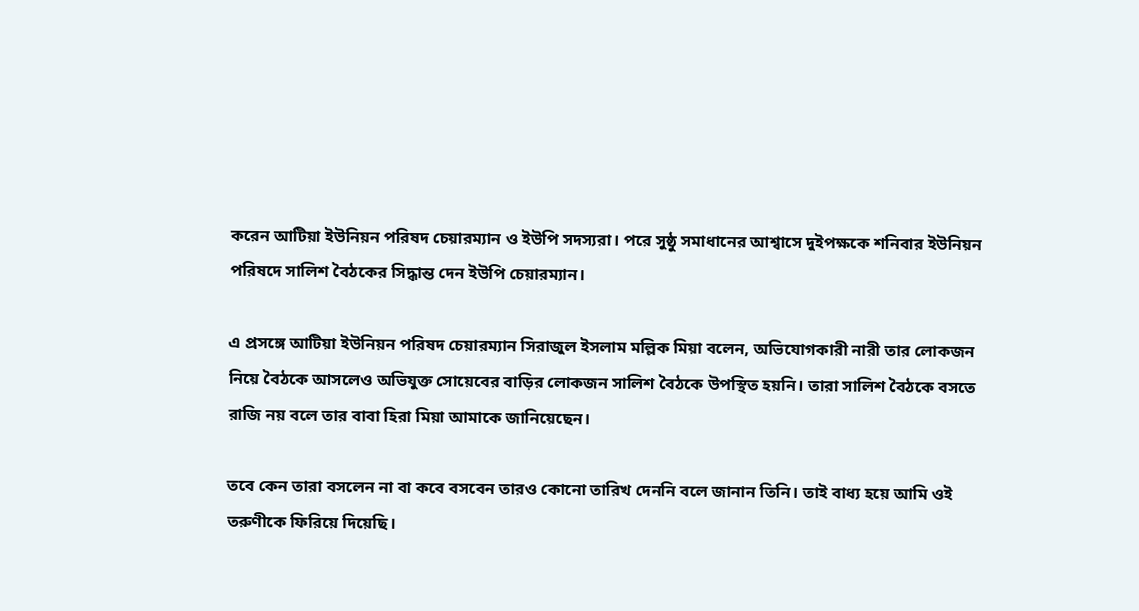করেন আটিয়া ইউনিয়ন পরিষদ চেয়ারম্যান ও ইউপি সদস্যরা। পরে সুষ্ঠু সমাধানের আশ্বাসে দুইপক্ষকে শনিবার ইউনিয়ন পরিষদে সালিশ বৈঠকের সিদ্ধান্ত দেন ইউপি চেয়ারম্যান।

এ প্রসঙ্গে আটিয়া ইউনিয়ন পরিষদ চেয়ারম্যান সিরাজুল ইসলাম মল্লিক মিয়া বলেন, অভিযোগকারী নারী তার লোকজন নিয়ে বৈঠকে আসলেও অভিযুক্ত সোয়েবের বাড়ির লোকজন সালিশ বৈঠকে উপস্থিত হয়নি। তারা সালিশ বৈঠকে বসতে রাজি নয় বলে তার বাবা হিরা মিয়া আমাকে জানিয়েছেন।

তবে কেন তারা বসলেন না বা কবে বসবেন তারও কোনো তারিখ দেননি বলে জানান তিনি। তাই বাধ্য হয়ে আমি ওই তরুণীকে ফিরিয়ে দিয়েছি।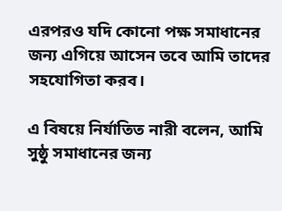এরপরও যদি কোনো পক্ষ সমাধানের জন্য এগিয়ে আসেন তবে আমি তাদের সহযোগিতা করব।

এ বিষয়ে নির্যাতিত নারী বলেন, আমি সুষ্ঠু সমাধানের জন্য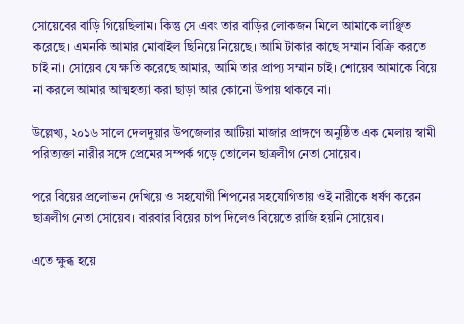সোয়েবের বাড়ি গিয়েছিলাম। কিন্তু সে এবং তার বাড়ির লোকজন মিলে আমাকে লাঞ্ছিত করেছে। এমনকি আমার মোবাইল ছিনিয়ে নিয়েছে। আমি টাকার কাছে সম্মান বিক্রি করতে চাই না। সোয়েব যে ক্ষতি করেছে আমার, আমি তার প্রাপ্য সম্মান চাই। শোয়েব আমাকে বিয়ে না করলে আমার আত্মহত্যা করা ছাড়া আর কোনো উপায় থাকবে না।

উল্লেখ্য, ২০১৬ সালে দেলদুয়ার উপজেলার আটিয়া মাজার প্রাঙ্গণে অনুষ্ঠিত এক মেলায় স্বামী পরিত্যক্তা নারীর সঙ্গে প্রেমের সম্পর্ক গড়ে তোলেন ছাত্রলীগ নেতা সোয়েব।

পরে বিয়ের প্রলোভন দেখিয়ে ও সহযোগী শিপনের সহযোগিতায় ওই নারীকে ধর্ষণ করেন ছাত্রলীগ নেতা সোয়েব। বারবার বিয়ের চাপ দিলেও বিয়েতে রাজি হয়নি সোয়েব।

এতে ক্ষুব্ধ হয়ে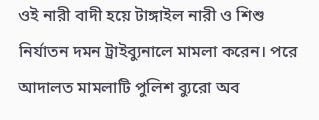ওই নারী বাদী হয়ে টাঙ্গাইল নারী ও শিশু নির্যাতন দমন ট্রাইব্যুনালে মামলা করেন। পরে আদালত মামলাটি পুলিশ ব্যুরো অব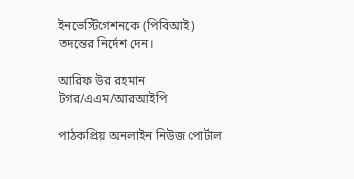ইনভেস্টিগেশনকে (পিবিআই) তদন্তের নির্দেশ দেন।

আরিফ উর রহমান টগর/এএম/আরআইপি

পাঠকপ্রিয় অনলাইন নিউজ পোর্টাল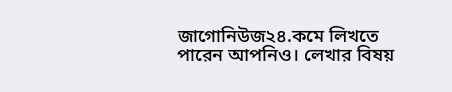জাগোনিউজ২৪.কমে লিখতে পারেন আপনিও। লেখার বিষয়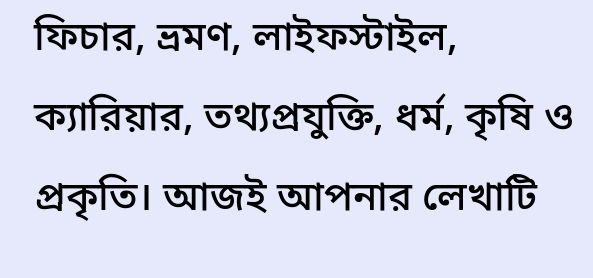ফিচার, ভ্রমণ, লাইফস্টাইল, ক্যারিয়ার, তথ্যপ্রযুক্তি, ধর্ম, কৃষি ও প্রকৃতি। আজই আপনার লেখাটি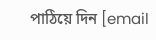পাঠিয়ে দিন [email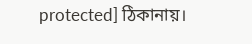protected] ঠিকানায়।